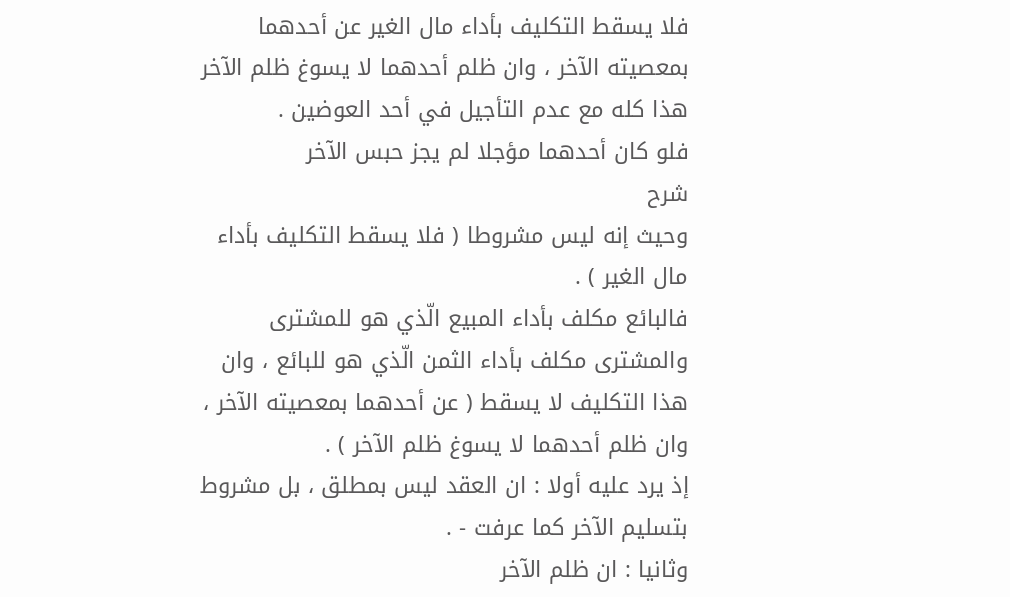فلا يسقط التكليف بأداء مال الغير عن أحدهما بمعصيته الآخر ، وان ظلم أحدهما لا يسوغ ظلم الآخر هذا كله مع عدم التأجيل في أحد العوضين .
فلو كان أحدهما مؤجلا لم يجز حبس الآخر
شرح
وحيث إنه ليس مشروطا ( فلا يسقط التكليف بأداء مال الغير ) .
فالبائع مكلف بأداء المبيع الّذي هو للمشترى والمشترى مكلف بأداء الثمن الّذي هو للبائع ، وان هذا التكليف لا يسقط ( عن أحدهما بمعصيته الآخر ، وان ظلم أحدهما لا يسوغ ظلم الآخر ) .
إذ يرد عليه أولا : ان العقد ليس بمطلق ، بل مشروط بتسليم الآخر كما عرفت - .
وثانيا : ان ظلم الآخر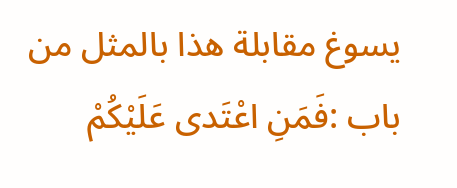يسوغ مقابلة هذا بالمثل من باب :فَمَنِ اعْتَدى عَلَيْكُمْ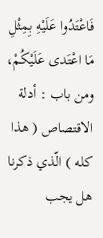فَاعْتَدُوا عَلَيْهِ بِمِثْلِ مَا اعْتَدى عَلَيْكُمْ، ومن باب : أدلة الاقتصاص ( هذا كله ) الّذي ذكرنا هل يجب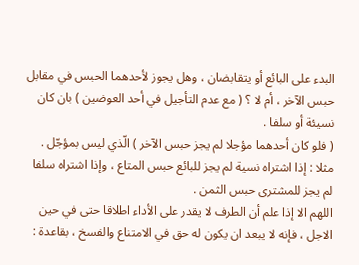البدء على البائع أو يتقابضان ، وهل يجوز لأحدهما الحبس في مقابل حبس الآخر ، أم لا ؟ ( مع عدم التأجيل في أحد العوضين ) بان كان نسيئة أو سلفا .
( فلو كان أحدهما مؤجلا لم يجز حبس الآخر ) الّذي ليس بمؤجّل .
مثلا : إذا اشتراه نسية لم يجز للبائع حبس المتاع ، وإذا اشتراه سلفا لم يجز للمشترى حبس الثمن .
اللهم الا إذا علم أن الطرف لا يقدر على الأداء اطلاقا حتى في حين الاجل ، فإنه لا يبعد ان يكون له حق في الامتناع والفسخ ، بقاعدة :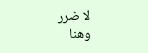لا ضرر
وهنا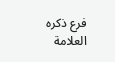فرع ذكره العلامة